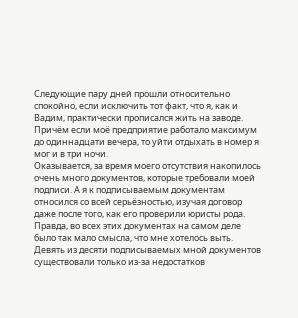Следующие пару дней прошли относительно спокойно, если исключить тот факт, что я, как и Вадим, практически прописался жить на заводе. Причём если моё предприятие работало максимум до одиннадцати вечера, то уйти отдыхать в номер я мог и в три ночи.
Оказывается, за время моего отсутствия накопилось очень много документов, которые требовали моей подписи. А я к подписываемым документам относился со всей серьёзностью, изучая договор даже после того, как его проверили юристы рода.
Правда, во всех этих документах на самом деле было так мало смысла, что мне хотелось выть. Девять из десяти подписываемых мной документов существовали только из-за недостатков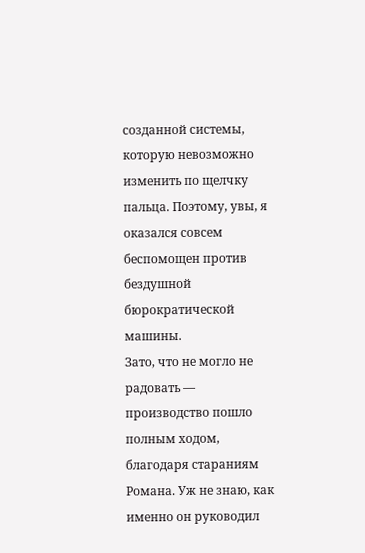созданной системы, которую невозможно изменить по щелчку пальца. Поэтому, увы, я оказался совсем беспомощен против бездушной бюрократической машины.
Зато, что не могло не радовать — производство пошло полным ходом, благодаря стараниям Романа. Уж не знаю, как именно он руководил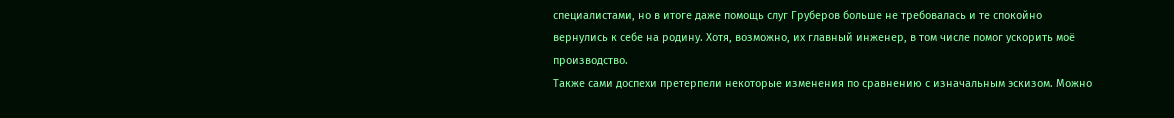специалистами, но в итоге даже помощь слуг Груберов больше не требовалась и те спокойно вернулись к себе на родину. Хотя, возможно, их главный инженер, в том числе помог ускорить моё производство.
Также сами доспехи претерпели некоторые изменения по сравнению с изначальным эскизом. Можно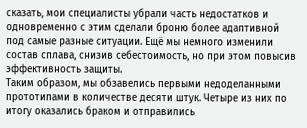сказать, мои специалисты убрали часть недостатков и одновременно с этим сделали броню более адаптивной под самые разные ситуации. Ещё мы немного изменили состав сплава, снизив себестоимость, но при этом повысив эффективность защиты.
Таким образом, мы обзавелись первыми недоделанными прототипами в количестве десяти штук. Четыре из них по итогу оказались браком и отправились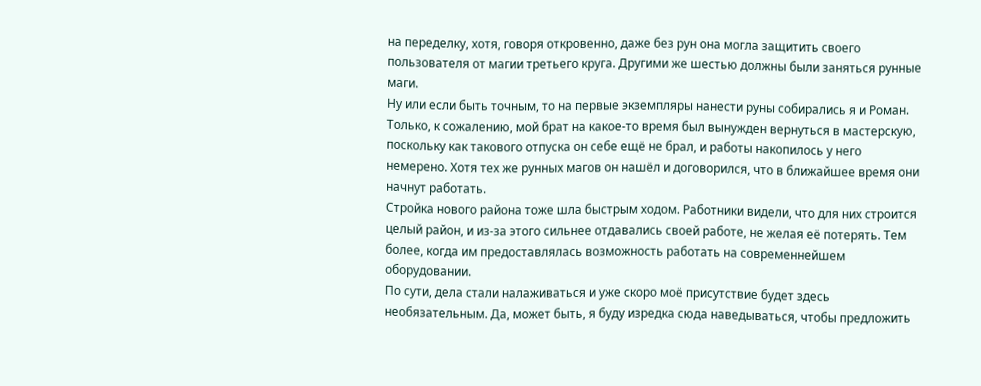на переделку, хотя, говоря откровенно, даже без рун она могла защитить своего пользователя от магии третьего круга. Другими же шестью должны были заняться рунные маги.
Ну или если быть точным, то на первые экземпляры нанести руны собирались я и Роман. Только, к сожалению, мой брат на какое-то время был вынужден вернуться в мастерскую, поскольку как такового отпуска он себе ещё не брал, и работы накопилось у него немерено. Хотя тех же рунных магов он нашёл и договорился, что в ближайшее время они начнут работать.
Стройка нового района тоже шла быстрым ходом. Работники видели, что для них строится целый район, и из-за этого сильнее отдавались своей работе, не желая её потерять. Тем более, когда им предоставлялась возможность работать на современнейшем оборудовании.
По сути, дела стали налаживаться и уже скоро моё присутствие будет здесь необязательным. Да, может быть, я буду изредка сюда наведываться, чтобы предложить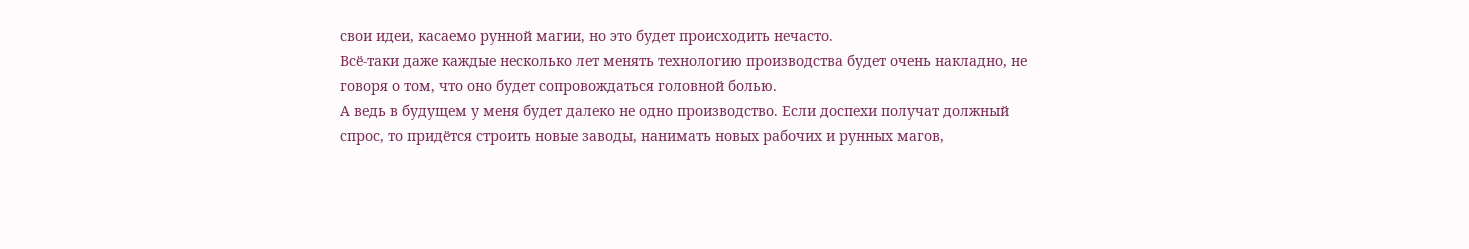свои идеи, касаемо рунной магии, но это будет происходить нечасто.
Всё-таки даже каждые несколько лет менять технологию производства будет очень накладно, не говоря о том, что оно будет сопровождаться головной болью.
А ведь в будущем у меня будет далеко не одно производство. Если доспехи получат должный спрос, то придётся строить новые заводы, нанимать новых рабочих и рунных магов,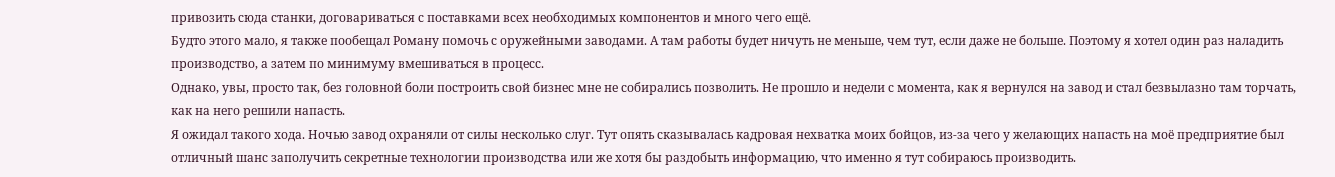привозить сюда станки, договариваться с поставками всех необходимых компонентов и много чего ещё.
Будто этого мало, я также пообещал Роману помочь с оружейными заводами. А там работы будет ничуть не меньше, чем тут, если даже не больше. Поэтому я хотел один раз наладить производство, а затем по минимуму вмешиваться в процесс.
Однако, увы, просто так, без головной боли построить свой бизнес мне не собирались позволить. Не прошло и недели с момента, как я вернулся на завод и стал безвылазно там торчать, как на него решили напасть.
Я ожидал такого хода. Ночью завод охраняли от силы несколько слуг. Тут опять сказывалась кадровая нехватка моих бойцов, из-за чего у желающих напасть на моё предприятие был отличный шанс заполучить секретные технологии производства или же хотя бы раздобыть информацию, что именно я тут собираюсь производить.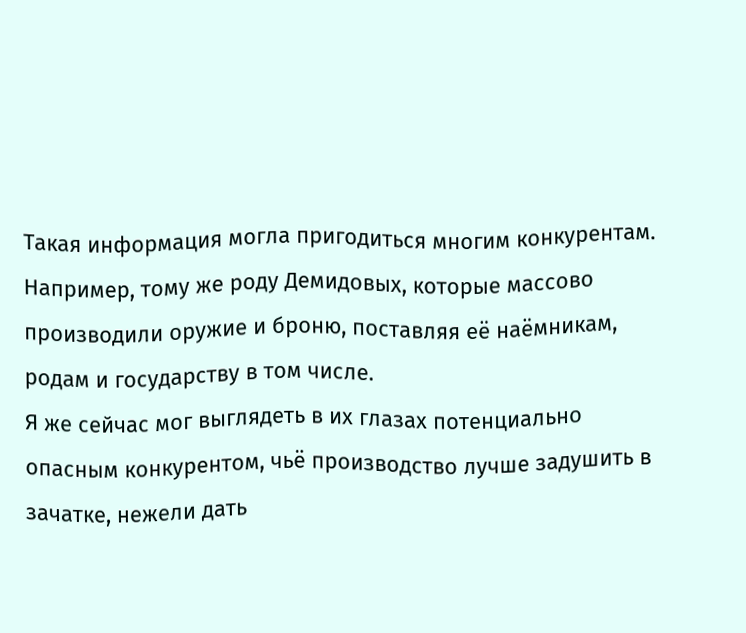Такая информация могла пригодиться многим конкурентам. Например, тому же роду Демидовых, которые массово производили оружие и броню, поставляя её наёмникам, родам и государству в том числе.
Я же сейчас мог выглядеть в их глазах потенциально опасным конкурентом, чьё производство лучше задушить в зачатке, нежели дать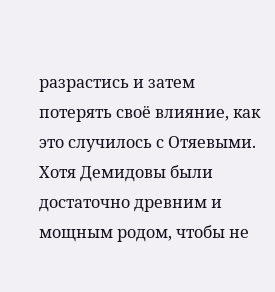разрастись и затем потерять своё влияние, как это случилось с Отяевыми. Хотя Демидовы были достаточно древним и мощным родом, чтобы не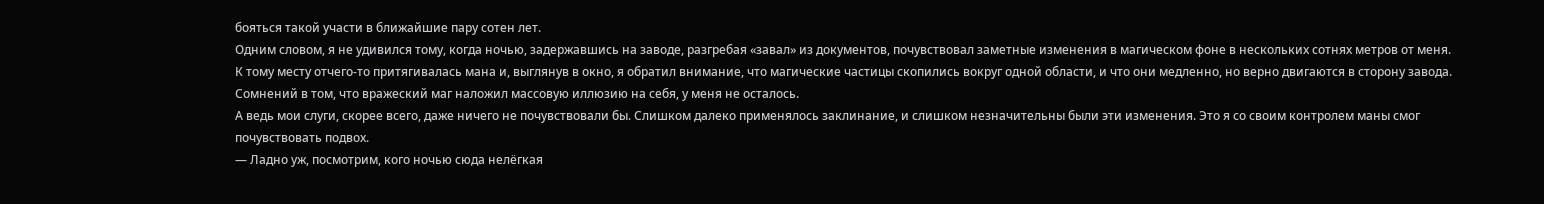бояться такой участи в ближайшие пару сотен лет.
Одним словом, я не удивился тому, когда ночью, задержавшись на заводе, разгребая «завал» из документов, почувствовал заметные изменения в магическом фоне в нескольких сотнях метров от меня.
К тому месту отчего-то притягивалась мана и, выглянув в окно, я обратил внимание, что магические частицы скопились вокруг одной области, и что они медленно, но верно двигаются в сторону завода. Сомнений в том, что вражеский маг наложил массовую иллюзию на себя, у меня не осталось.
А ведь мои слуги, скорее всего, даже ничего не почувствовали бы. Слишком далеко применялось заклинание, и слишком незначительны были эти изменения. Это я со своим контролем маны смог почувствовать подвох.
— Ладно уж, посмотрим, кого ночью сюда нелёгкая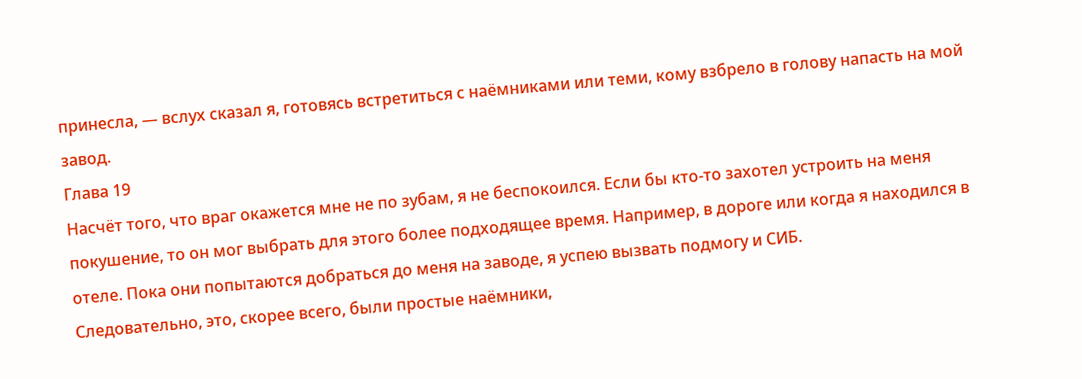принесла, — вслух сказал я, готовясь встретиться с наёмниками или теми, кому взбрело в голову напасть на мой завод.
Глава 19
Насчёт того, что враг окажется мне не по зубам, я не беспокоился. Если бы кто-то захотел устроить на меня покушение, то он мог выбрать для этого более подходящее время. Например, в дороге или когда я находился в отеле. Пока они попытаются добраться до меня на заводе, я успею вызвать подмогу и СИБ.
Следовательно, это, скорее всего, были простые наёмники,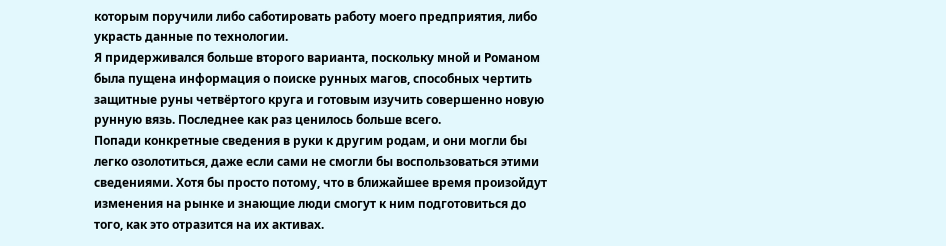которым поручили либо саботировать работу моего предприятия, либо украсть данные по технологии.
Я придерживался больше второго варианта, поскольку мной и Романом была пущена информация о поиске рунных магов, способных чертить защитные руны четвёртого круга и готовым изучить совершенно новую рунную вязь. Последнее как раз ценилось больше всего.
Попади конкретные сведения в руки к другим родам, и они могли бы легко озолотиться, даже если сами не смогли бы воспользоваться этими сведениями. Хотя бы просто потому, что в ближайшее время произойдут изменения на рынке и знающие люди смогут к ним подготовиться до того, как это отразится на их активах.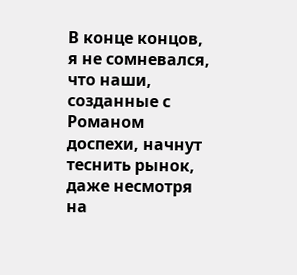В конце концов, я не сомневался, что наши, созданные с Романом доспехи, начнут теснить рынок, даже несмотря на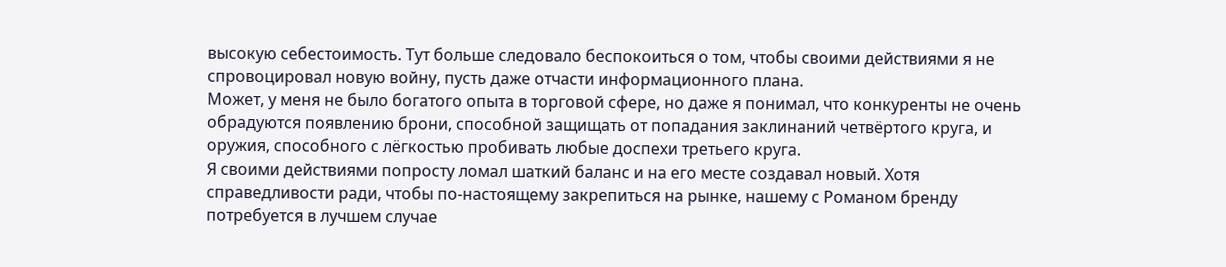высокую себестоимость. Тут больше следовало беспокоиться о том, чтобы своими действиями я не спровоцировал новую войну, пусть даже отчасти информационного плана.
Может, у меня не было богатого опыта в торговой сфере, но даже я понимал, что конкуренты не очень обрадуются появлению брони, способной защищать от попадания заклинаний четвёртого круга, и оружия, способного с лёгкостью пробивать любые доспехи третьего круга.
Я своими действиями попросту ломал шаткий баланс и на его месте создавал новый. Хотя справедливости ради, чтобы по-настоящему закрепиться на рынке, нашему с Романом бренду потребуется в лучшем случае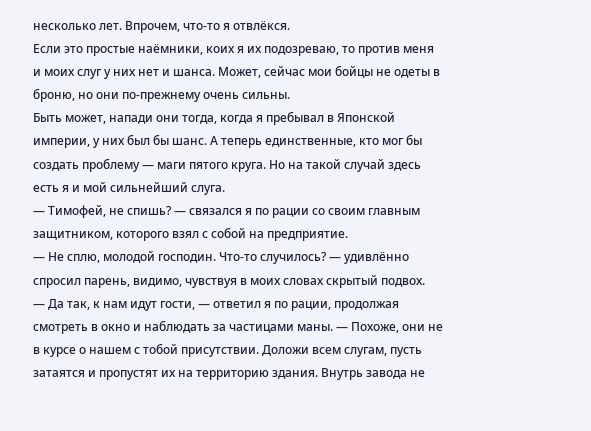несколько лет. Впрочем, что-то я отвлёкся.
Если это простые наёмники, коих я их подозреваю, то против меня и моих слуг у них нет и шанса. Может, сейчас мои бойцы не одеты в броню, но они по-прежнему очень сильны.
Быть может, напади они тогда, когда я пребывал в Японской империи, у них был бы шанс. А теперь единственные, кто мог бы создать проблему — маги пятого круга. Но на такой случай здесь есть я и мой сильнейший слуга.
— Тимофей, не спишь? — связался я по рации со своим главным защитником, которого взял с собой на предприятие.
— Не сплю, молодой господин. Что-то случилось? — удивлённо спросил парень, видимо, чувствуя в моих словах скрытый подвох.
— Да так, к нам идут гости, — ответил я по рации, продолжая смотреть в окно и наблюдать за частицами маны. — Похоже, они не в курсе о нашем с тобой присутствии. Доложи всем слугам, пусть затаятся и пропустят их на территорию здания. Внутрь завода не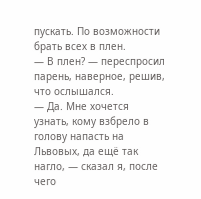пускать. По возможности брать всех в плен.
— В плен? — переспросил парень, наверное, решив, что ослышался.
— Да. Мне хочется узнать, кому взбрело в голову напасть на Львовых, да ещё так нагло, — сказал я, после чего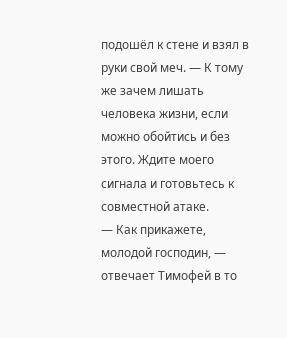подошёл к стене и взял в руки свой меч. — К тому же зачем лишать человека жизни, если можно обойтись и без этого. Ждите моего сигнала и готовьтесь к совместной атаке.
— Как прикажете, молодой господин, — отвечает Тимофей в то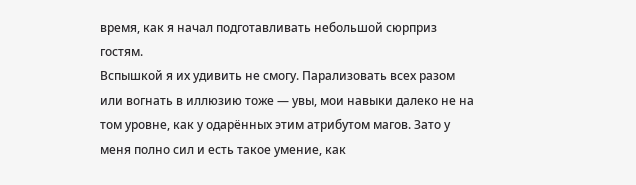время, как я начал подготавливать небольшой сюрприз гостям.
Вспышкой я их удивить не смогу. Парализовать всех разом или вогнать в иллюзию тоже — увы, мои навыки далеко не на том уровне, как у одарённых этим атрибутом магов. Зато у меня полно сил и есть такое умение, как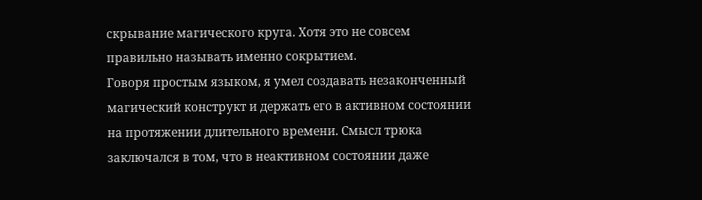скрывание магического круга. Хотя это не совсем правильно называть именно сокрытием.
Говоря простым языком, я умел создавать незаконченный магический конструкт и держать его в активном состоянии на протяжении длительного времени. Смысл трюка заключался в том, что в неактивном состоянии даже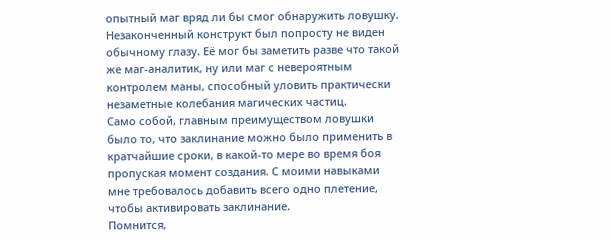опытный маг вряд ли бы смог обнаружить ловушку.
Незаконченный конструкт был попросту не виден обычному глазу. Её мог бы заметить разве что такой же маг-аналитик, ну или маг с невероятным контролем маны, способный уловить практически незаметные колебания магических частиц.
Само собой, главным преимуществом ловушки было то, что заклинание можно было применить в кратчайшие сроки, в какой-то мере во время боя пропуская момент создания. С моими навыками мне требовалось добавить всего одно плетение, чтобы активировать заклинание.
Помнится,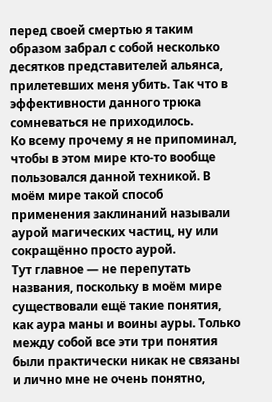перед своей смертью я таким образом забрал с собой несколько десятков представителей альянса, прилетевших меня убить. Так что в эффективности данного трюка сомневаться не приходилось.
Ко всему прочему я не припоминал, чтобы в этом мире кто-то вообще пользовался данной техникой. В моём мире такой способ применения заклинаний называли аурой магических частиц, ну или сокращённо просто аурой.
Тут главное — не перепутать названия, поскольку в моём мире существовали ещё такие понятия, как аура маны и воины ауры. Только между собой все эти три понятия были практически никак не связаны и лично мне не очень понятно,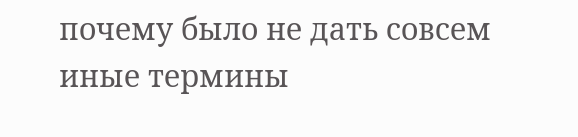почему было не дать совсем иные термины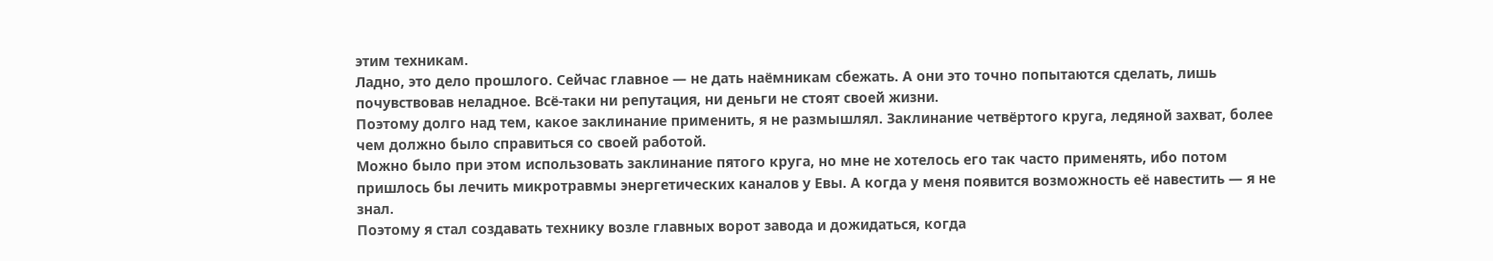этим техникам.
Ладно, это дело прошлого. Сейчас главное — не дать наёмникам сбежать. А они это точно попытаются сделать, лишь почувствовав неладное. Всё-таки ни репутация, ни деньги не стоят своей жизни.
Поэтому долго над тем, какое заклинание применить, я не размышлял. Заклинание четвёртого круга, ледяной захват, более чем должно было справиться со своей работой.
Можно было при этом использовать заклинание пятого круга, но мне не хотелось его так часто применять, ибо потом пришлось бы лечить микротравмы энергетических каналов у Евы. А когда у меня появится возможность её навестить — я не знал.
Поэтому я стал создавать технику возле главных ворот завода и дожидаться, когда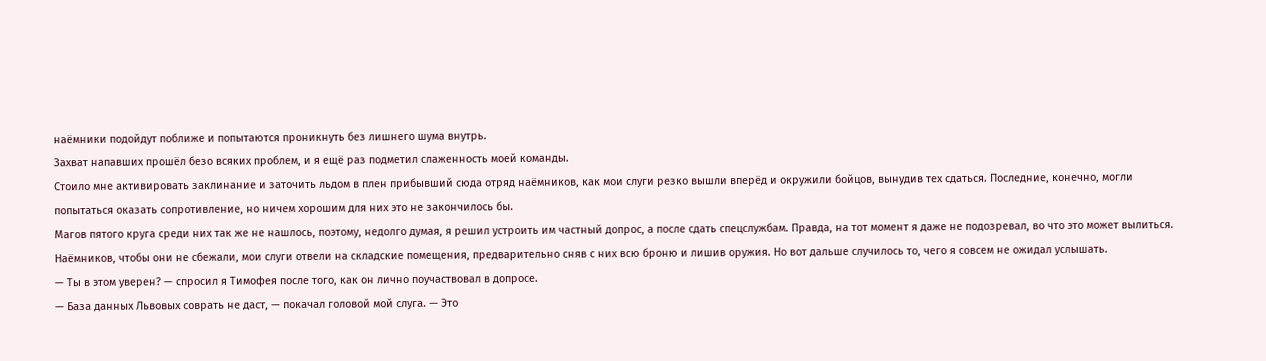наёмники подойдут поближе и попытаются проникнуть без лишнего шума внутрь.
Захват напавших прошёл безо всяких проблем, и я ещё раз подметил слаженность моей команды.
Стоило мне активировать заклинание и заточить льдом в плен прибывший сюда отряд наёмников, как мои слуги резко вышли вперёд и окружили бойцов, вынудив тех сдаться. Последние, конечно, могли попытаться оказать сопротивление, но ничем хорошим для них это не закончилось бы.
Магов пятого круга среди них так же не нашлось, поэтому, недолго думая, я решил устроить им частный допрос, а после сдать спецслужбам. Правда, на тот момент я даже не подозревал, во что это может вылиться.
Наёмников, чтобы они не сбежали, мои слуги отвели на складские помещения, предварительно сняв с них всю броню и лишив оружия. Но вот дальше случилось то, чего я совсем не ожидал услышать.
— Ты в этом уверен? — спросил я Тимофея после того, как он лично поучаствовал в допросе.
— База данных Львовых соврать не даст, — покачал головой мой слуга. — Это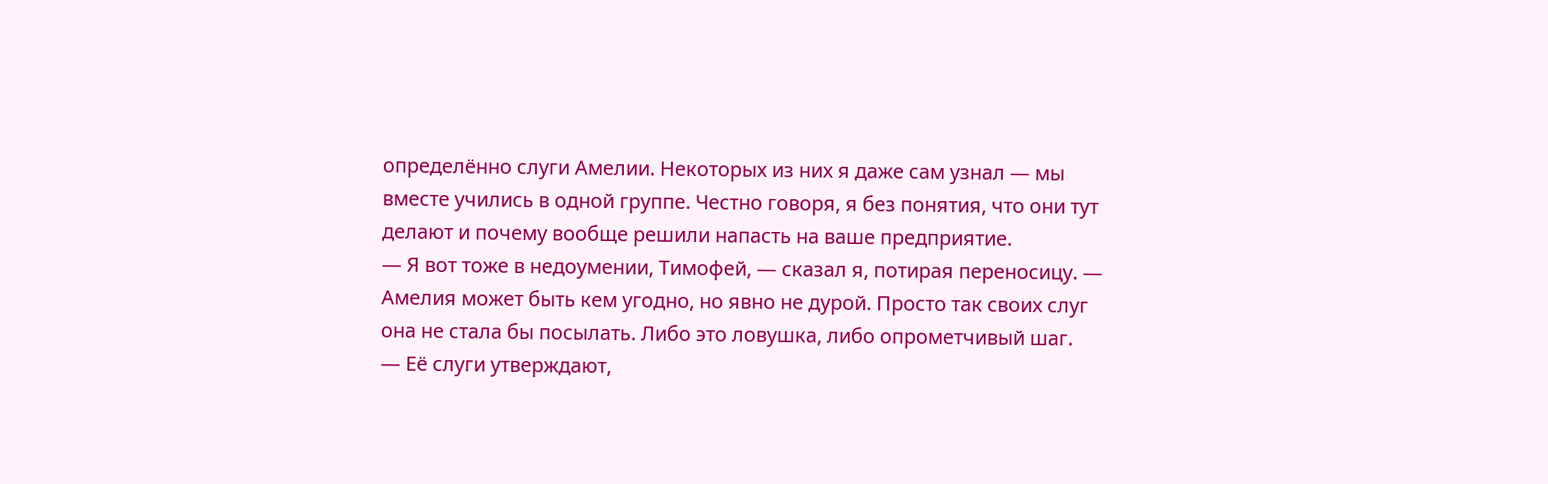определённо слуги Амелии. Некоторых из них я даже сам узнал — мы вместе учились в одной группе. Честно говоря, я без понятия, что они тут делают и почему вообще решили напасть на ваше предприятие.
— Я вот тоже в недоумении, Тимофей, — сказал я, потирая переносицу. — Амелия может быть кем угодно, но явно не дурой. Просто так своих слуг она не стала бы посылать. Либо это ловушка, либо опрометчивый шаг.
— Её слуги утверждают,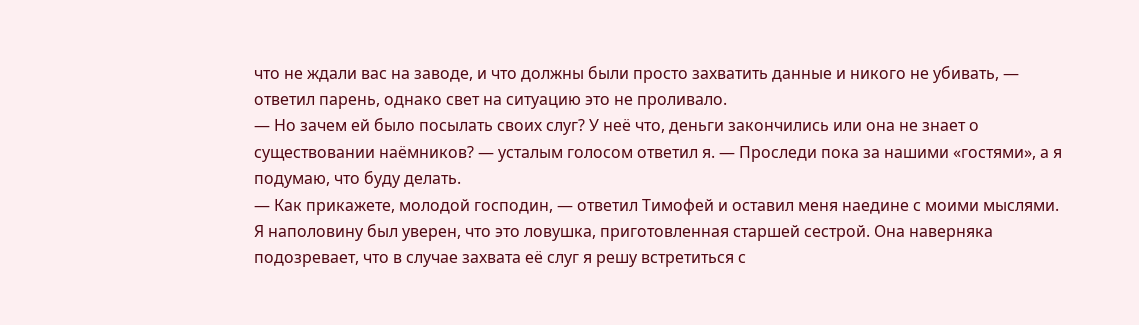что не ждали вас на заводе, и что должны были просто захватить данные и никого не убивать, — ответил парень, однако свет на ситуацию это не проливало.
— Но зачем ей было посылать своих слуг? У неё что, деньги закончились или она не знает о существовании наёмников? — усталым голосом ответил я. — Проследи пока за нашими «гостями», а я подумаю, что буду делать.
— Как прикажете, молодой господин, — ответил Тимофей и оставил меня наедине с моими мыслями.
Я наполовину был уверен, что это ловушка, приготовленная старшей сестрой. Она наверняка подозревает, что в случае захвата её слуг я решу встретиться с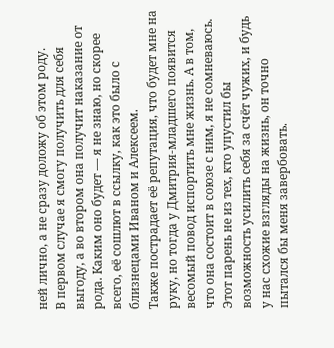ней лично, а не сразу доложу об этом роду.
В первом случае я смогу получить для себя выгоду, а во втором она получит наказание от рода. Каким оно будет — я не знаю, но скорее всего, её сошлют в ссылку, как это было с близнецами Иваном и Алексеем.
Также пострадает её репутация, что будет мне на руку, но тогда у Дмитрия-младшего появится весомый повод испортить мне жизнь. А в том, что она состоит в союзе с ним, я не сомневаюсь. Этот парень не из тех, кто упустил бы возможность усилить себя за счёт чужих, и будь у нас схожие взгляды на жизнь, он точно пытался бы меня завербовать.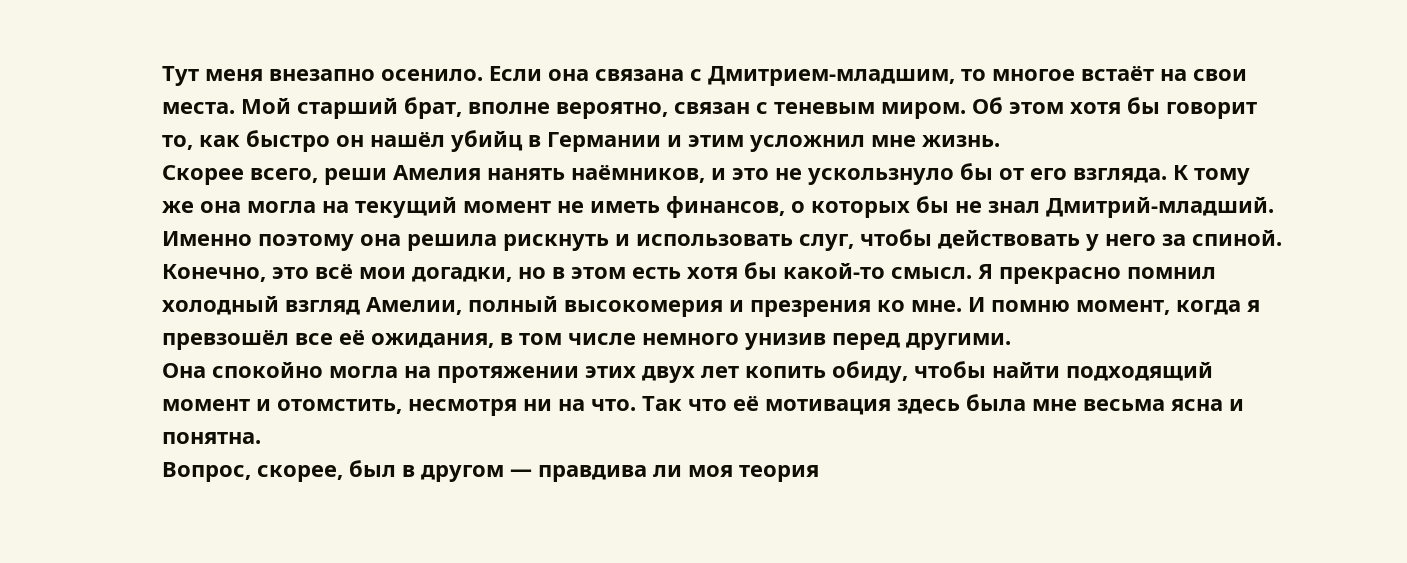Тут меня внезапно осенило. Если она связана с Дмитрием-младшим, то многое встаёт на свои места. Мой старший брат, вполне вероятно, связан с теневым миром. Об этом хотя бы говорит то, как быстро он нашёл убийц в Германии и этим усложнил мне жизнь.
Скорее всего, реши Амелия нанять наёмников, и это не ускользнуло бы от его взгляда. К тому же она могла на текущий момент не иметь финансов, о которых бы не знал Дмитрий-младший. Именно поэтому она решила рискнуть и использовать слуг, чтобы действовать у него за спиной.
Конечно, это всё мои догадки, но в этом есть хотя бы какой-то смысл. Я прекрасно помнил холодный взгляд Амелии, полный высокомерия и презрения ко мне. И помню момент, когда я превзошёл все её ожидания, в том числе немного унизив перед другими.
Она спокойно могла на протяжении этих двух лет копить обиду, чтобы найти подходящий момент и отомстить, несмотря ни на что. Так что её мотивация здесь была мне весьма ясна и понятна.
Вопрос, скорее, был в другом — правдива ли моя теория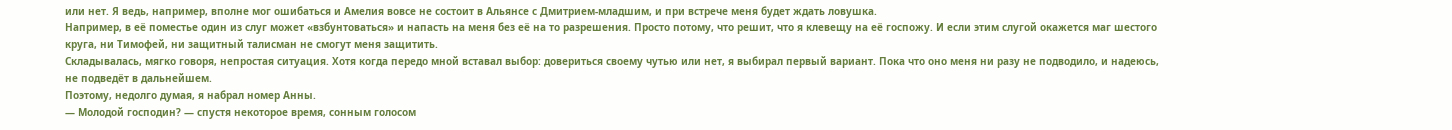или нет. Я ведь, например, вполне мог ошибаться и Амелия вовсе не состоит в Альянсе с Дмитрием-младшим, и при встрече меня будет ждать ловушка.
Например, в её поместье один из слуг может «взбунтоваться» и напасть на меня без её на то разрешения. Просто потому, что решит, что я клевещу на её госпожу. И если этим слугой окажется маг шестого круга, ни Тимофей, ни защитный талисман не смогут меня защитить.
Складывалась, мягко говоря, непростая ситуация. Хотя когда передо мной вставал выбор: довериться своему чутью или нет, я выбирал первый вариант. Пока что оно меня ни разу не подводило, и надеюсь, не подведёт в дальнейшем.
Поэтому, недолго думая, я набрал номер Анны.
— Молодой господин? — спустя некоторое время, сонным голосом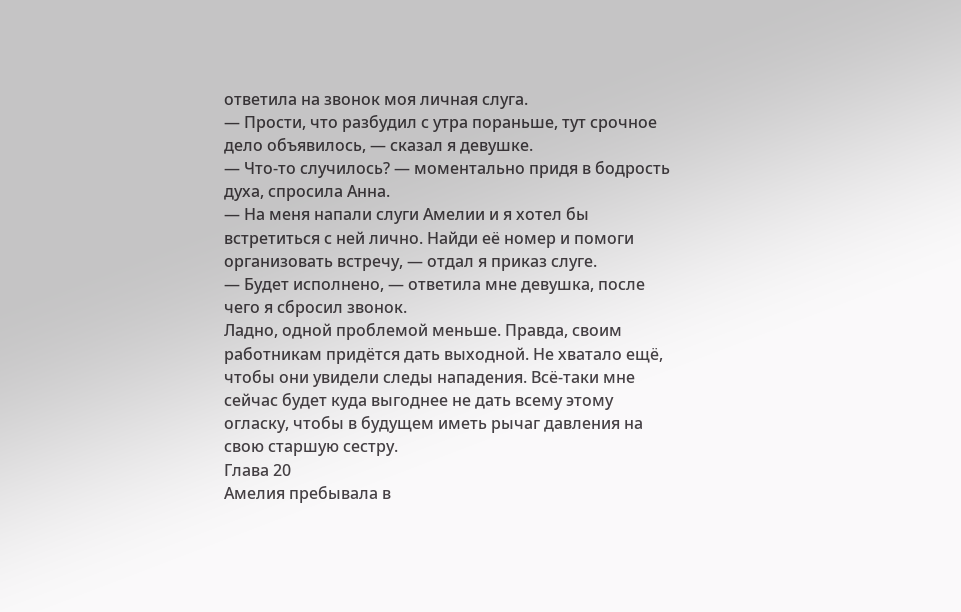ответила на звонок моя личная слуга.
— Прости, что разбудил с утра пораньше, тут срочное дело объявилось, — сказал я девушке.
— Что-то случилось? — моментально придя в бодрость духа, спросила Анна.
— На меня напали слуги Амелии и я хотел бы встретиться с ней лично. Найди её номер и помоги организовать встречу, — отдал я приказ слуге.
— Будет исполнено, — ответила мне девушка, после чего я сбросил звонок.
Ладно, одной проблемой меньше. Правда, своим работникам придётся дать выходной. Не хватало ещё, чтобы они увидели следы нападения. Всё-таки мне сейчас будет куда выгоднее не дать всему этому огласку, чтобы в будущем иметь рычаг давления на свою старшую сестру.
Глава 20
Амелия пребывала в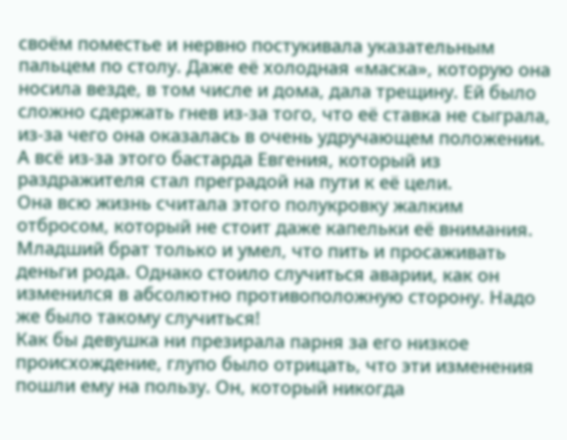своём поместье и нервно постукивала указательным пальцем по столу. Даже её холодная «маска», которую она носила везде, в том числе и дома, дала трещину. Ей было сложно сдержать гнев из-за того, что её ставка не сыграла, из-за чего она оказалась в очень удручающем положении.
А всё из-за этого бастарда Евгения, который из раздражителя стал преградой на пути к её цели.
Она всю жизнь считала этого полукровку жалким отбросом, который не стоит даже капельки её внимания. Младший брат только и умел, что пить и просаживать деньги рода. Однако стоило случиться аварии, как он изменился в абсолютно противоположную сторону. Надо же было такому случиться!
Как бы девушка ни презирала парня за его низкое происхождение, глупо было отрицать, что эти изменения пошли ему на пользу. Он, который никогда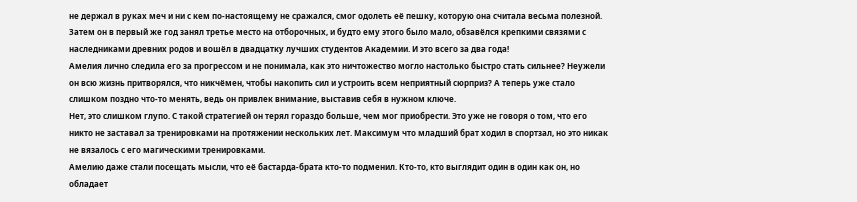не держал в руках меч и ни с кем по-настоящему не сражался, смог одолеть её пешку, которую она считала весьма полезной.
Затем он в первый же год занял третье место на отборочных, и будто ему этого было мало, обзавёлся крепкими связями с наследниками древних родов и вошёл в двадцатку лучших студентов Академии. И это всего за два года!
Амелия лично следила его за прогрессом и не понимала, как это ничтожество могло настолько быстро стать сильнее? Неужели он всю жизнь притворялся, что никчёмен, чтобы накопить сил и устроить всем неприятный сюрприз? А теперь уже стало слишком поздно что-то менять, ведь он привлек внимание, выставив себя в нужном ключе.
Нет, это слишком глупо. С такой стратегией он терял гораздо больше, чем мог приобрести. Это уже не говоря о том, что его никто не заставал за тренировками на протяжении нескольких лет. Максимум что младший брат ходил в спортзал, но это никак не вязалось с его магическими тренировками.
Амелию даже стали посещать мысли, что её бастарда-брата кто-то подменил. Кто-то, кто выглядит один в один как он, но обладает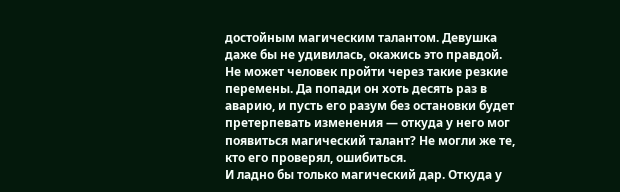достойным магическим талантом. Девушка даже бы не удивилась, окажись это правдой.
Не может человек пройти через такие резкие перемены. Да попади он хоть десять раз в аварию, и пусть его разум без остановки будет претерпевать изменения — откуда у него мог появиться магический талант? Не могли же те, кто его проверял, ошибиться.
И ладно бы только магический дар. Откуда у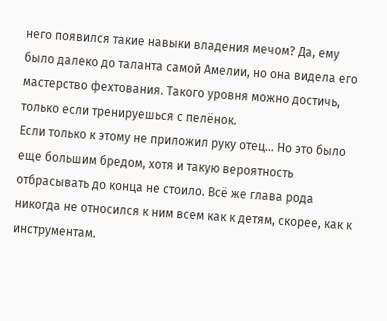него появился такие навыки владения мечом? Да, ему было далеко до таланта самой Амелии, но она видела его мастерство фехтования. Такого уровня можно достичь, только если тренируешься с пелёнок.
Если только к этому не приложил руку отец… Но это было еще большим бредом, хотя и такую вероятность отбрасывать до конца не стоило. Всё же глава рода никогда не относился к ним всем как к детям, скорее, как к инструментам.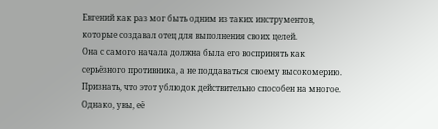Евгений как раз мог быть одним из таких инструментов, которые создавал отец для выполнения своих целей.
Она с самого начала должна была его воспринять как серьёзного противника, а не поддаваться своему высокомерию. Признать, что этот ублюдок действительно способен на многое. Однако, увы, её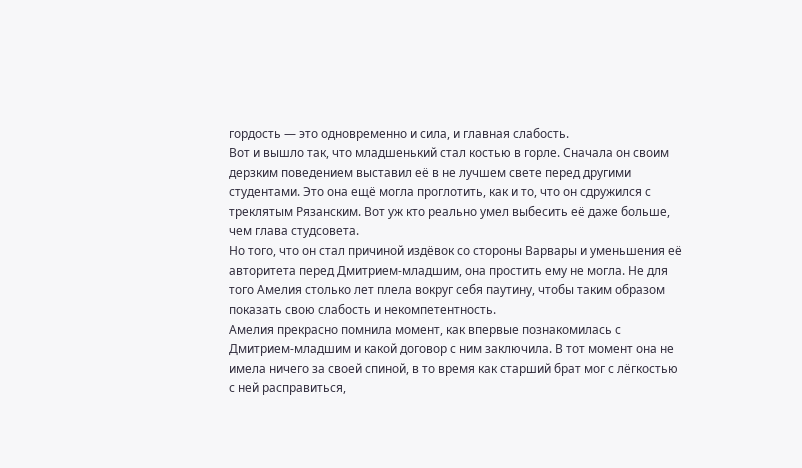гордость — это одновременно и сила, и главная слабость.
Вот и вышло так, что младшенький стал костью в горле. Сначала он своим дерзким поведением выставил её в не лучшем свете перед другими студентами. Это она ещё могла проглотить, как и то, что он сдружился с треклятым Рязанским. Вот уж кто реально умел выбесить её даже больше, чем глава студсовета.
Но того, что он стал причиной издёвок со стороны Варвары и уменьшения её авторитета перед Дмитрием-младшим, она простить ему не могла. Не для того Амелия столько лет плела вокруг себя паутину, чтобы таким образом показать свою слабость и некомпетентность.
Амелия прекрасно помнила момент, как впервые познакомилась с Дмитрием-младшим и какой договор с ним заключила. В тот момент она не имела ничего за своей спиной, в то время как старший брат мог с лёгкостью с ней расправиться,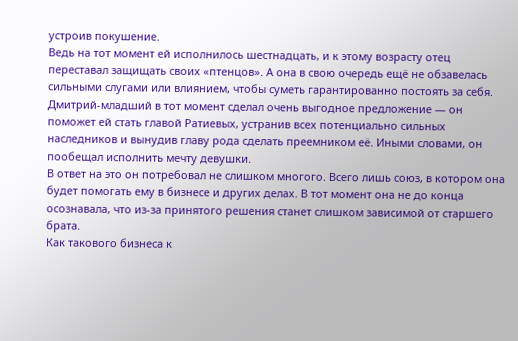устроив покушение.
Ведь на тот момент ей исполнилось шестнадцать, и к этому возрасту отец переставал защищать своих «птенцов». А она в свою очередь ещё не обзавелась сильными слугами или влиянием, чтобы суметь гарантированно постоять за себя.
Дмитрий-младший в тот момент сделал очень выгодное предложение — он поможет ей стать главой Ратиевых, устранив всех потенциально сильных наследников и вынудив главу рода сделать преемником её. Иными словами, он пообещал исполнить мечту девушки.
В ответ на это он потребовал не слишком многого. Всего лишь союз, в котором она будет помогать ему в бизнесе и других делах. В тот момент она не до конца осознавала, что из-за принятого решения станет слишком зависимой от старшего брата.
Как такового бизнеса к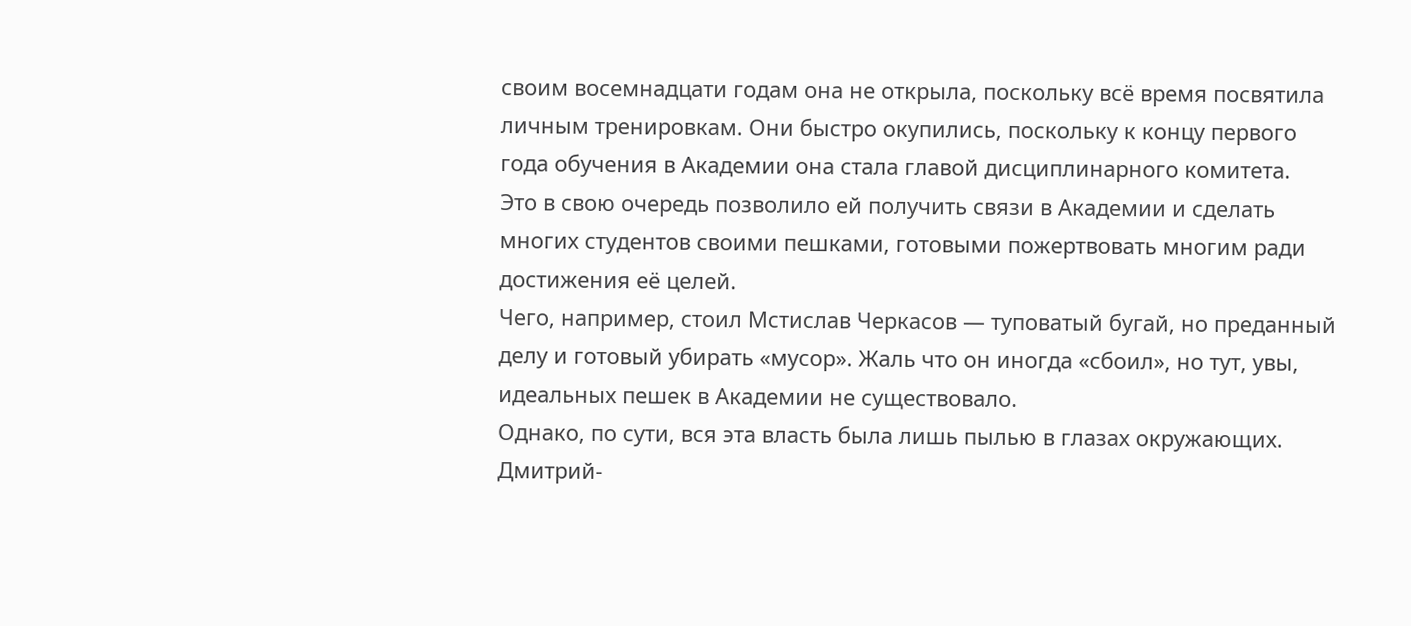своим восемнадцати годам она не открыла, поскольку всё время посвятила личным тренировкам. Они быстро окупились, поскольку к концу первого года обучения в Академии она стала главой дисциплинарного комитета.
Это в свою очередь позволило ей получить связи в Академии и сделать многих студентов своими пешками, готовыми пожертвовать многим ради достижения её целей.
Чего, например, стоил Мстислав Черкасов — туповатый бугай, но преданный делу и готовый убирать «мусор». Жаль что он иногда «сбоил», но тут, увы, идеальных пешек в Академии не существовало.
Однако, по сути, вся эта власть была лишь пылью в глазах окружающих. Дмитрий-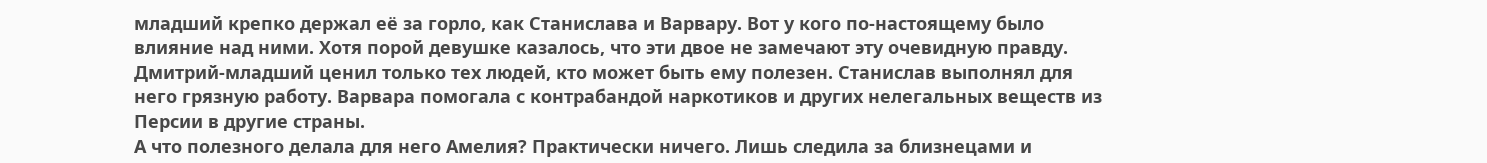младший крепко держал её за горло, как Станислава и Варвару. Вот у кого по-настоящему было влияние над ними. Хотя порой девушке казалось, что эти двое не замечают эту очевидную правду.
Дмитрий-младший ценил только тех людей, кто может быть ему полезен. Станислав выполнял для него грязную работу. Варвара помогала с контрабандой наркотиков и других нелегальных веществ из Персии в другие страны.
А что полезного делала для него Амелия? Практически ничего. Лишь следила за близнецами и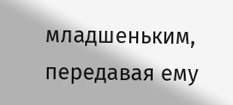младшеньким, передавая ему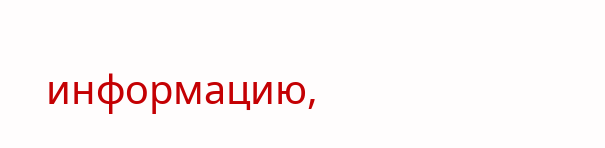информацию,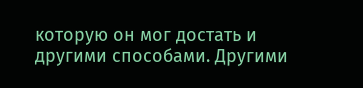которую он мог достать и другими способами. Другими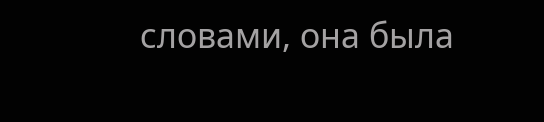словами, она была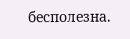бесполезна.